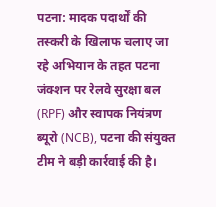पटना: मादक पदार्थों की तस्करी के खिलाफ चलाए जा रहे अभियान के तहत पटना जंक्शन पर रेलवे सुरक्षा बल (RPF) और स्वापक नियंत्रण ब्यूरो (NCB), पटना की संयुक्त टीम ने बड़ी कार्रवाई की है।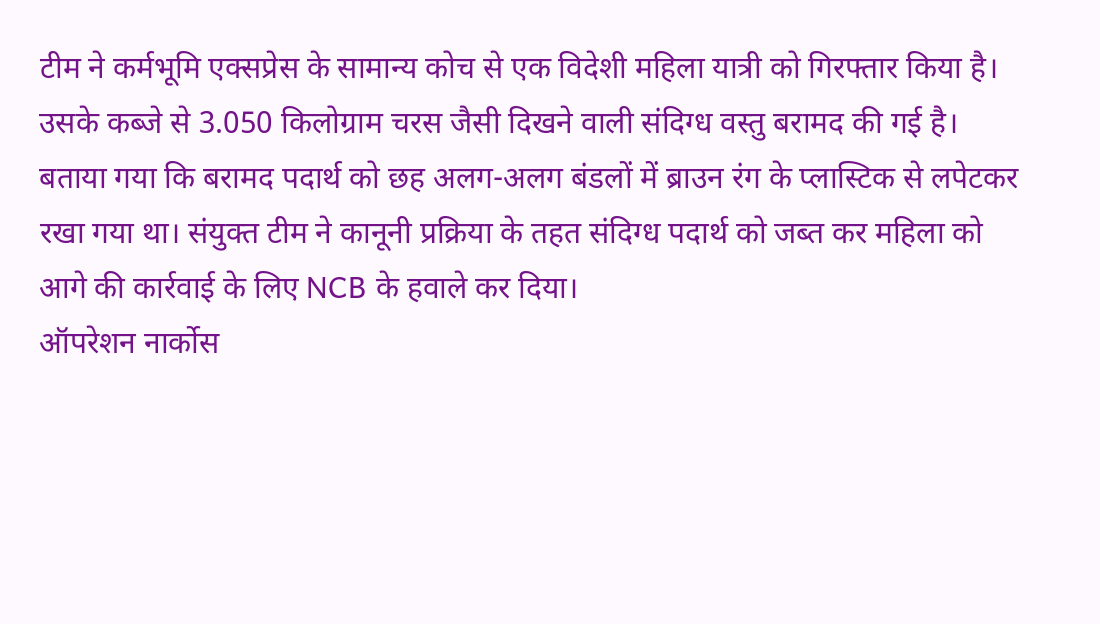टीम ने कर्मभूमि एक्सप्रेस के सामान्य कोच से एक विदेशी महिला यात्री को गिरफ्तार किया है। उसके कब्जे से 3.050 किलोग्राम चरस जैसी दिखने वाली संदिग्ध वस्तु बरामद की गई है।
बताया गया कि बरामद पदार्थ को छह अलग-अलग बंडलों में ब्राउन रंग के प्लास्टिक से लपेटकर रखा गया था। संयुक्त टीम ने कानूनी प्रक्रिया के तहत संदिग्ध पदार्थ को जब्त कर महिला को आगे की कार्रवाई के लिए NCB के हवाले कर दिया।
ऑपरेशन नार्कोस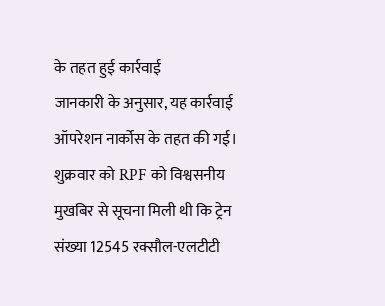के तहत हुई कार्रवाई
जानकारी के अनुसार, यह कार्रवाई ऑपरेशन नार्कोस के तहत की गई। शुक्रवार को RPF को विश्वसनीय मुखबिर से सूचना मिली थी कि ट्रेन संख्या 12545 रक्सौल-एलटीटी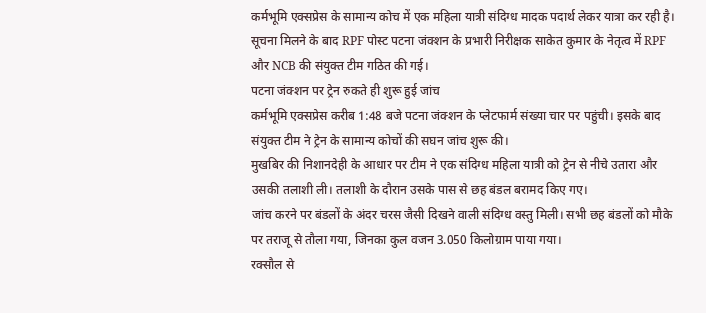कर्मभूमि एक्सप्रेस के सामान्य कोच में एक महिला यात्री संदिग्ध मादक पदार्थ लेकर यात्रा कर रही है।
सूचना मिलने के बाद RPF पोस्ट पटना जंक्शन के प्रभारी निरीक्षक साकेत कुमार के नेतृत्व में RPF और NCB की संयुक्त टीम गठित की गई।
पटना जंक्शन पर ट्रेन रुकते ही शुरू हुई जांच
कर्मभूमि एक्सप्रेस करीब 1:48 बजे पटना जंक्शन के प्लेटफार्म संख्या चार पर पहुंची। इसके बाद संयुक्त टीम ने ट्रेन के सामान्य कोचों की सघन जांच शुरू की।
मुखबिर की निशानदेही के आधार पर टीम ने एक संदिग्ध महिला यात्री को ट्रेन से नीचे उतारा और उसकी तलाशी ली। तलाशी के दौरान उसके पास से छह बंडल बरामद किए गए।
जांच करने पर बंडलों के अंदर चरस जैसी दिखने वाली संदिग्ध वस्तु मिली। सभी छह बंडलों को मौके पर तराजू से तौला गया, जिनका कुल वजन 3.050 किलोग्राम पाया गया।
रक्सौल से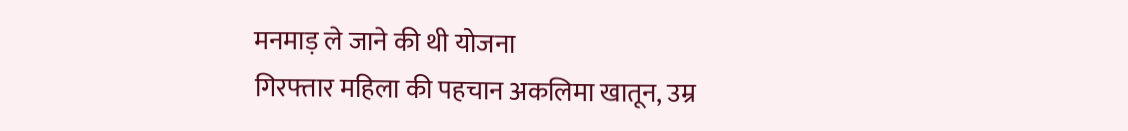मनमाड़ ले जाने की थी योजना
गिरफ्तार महिला की पहचान अकलिमा खातून, उम्र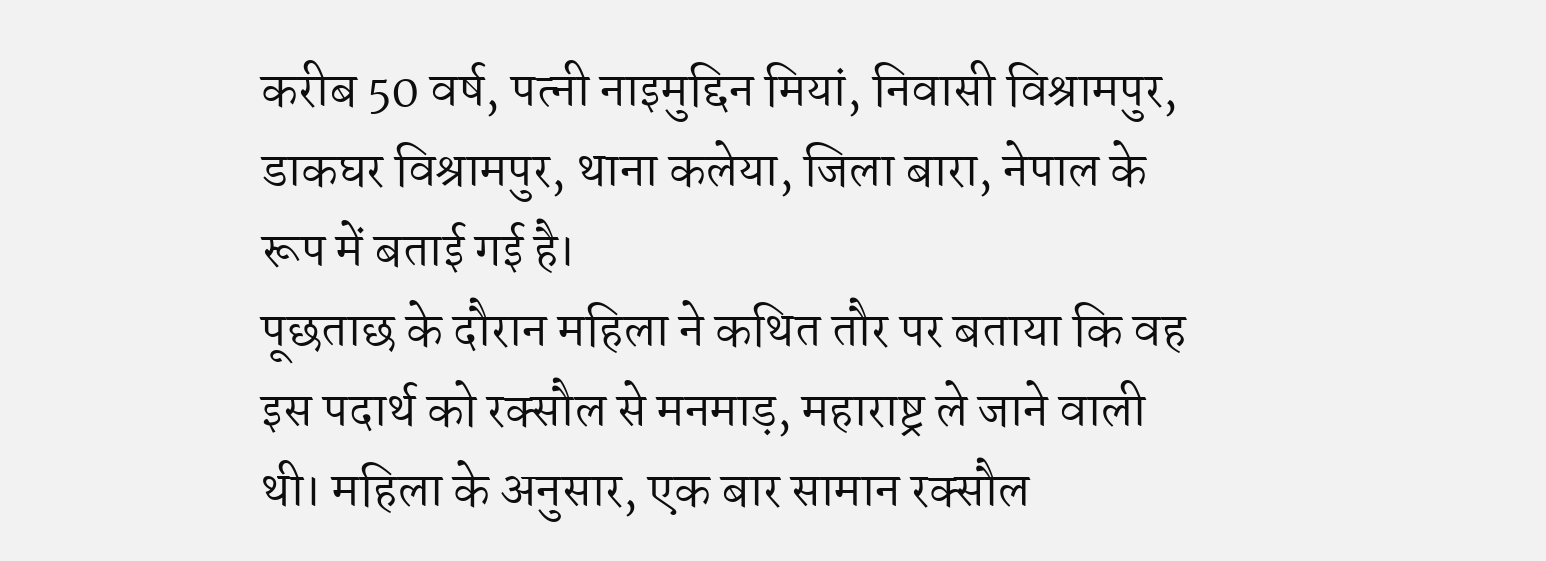करीब 50 वर्ष, पत्नी नाइमुद्दिन मियां, निवासी विश्रामपुर, डाकघर विश्रामपुर, थाना कलेया, जिला बारा, नेपाल के रूप में बताई गई है।
पूछताछ के दौरान महिला ने कथित तौर पर बताया कि वह इस पदार्थ को रक्सौल से मनमाड़, महाराष्ट्र ले जाने वाली थी। महिला के अनुसार, एक बार सामान रक्सौल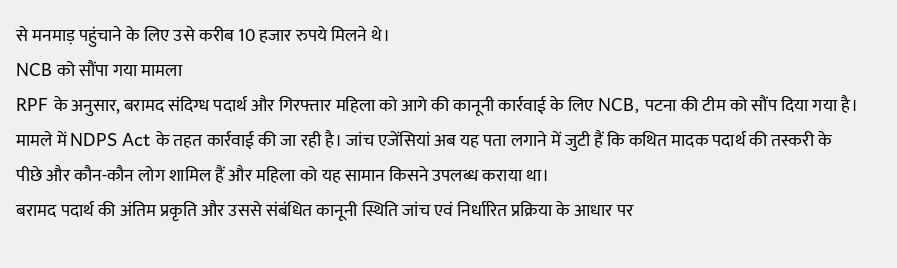से मनमाड़ पहुंचाने के लिए उसे करीब 10 हजार रुपये मिलने थे।
NCB को सौंपा गया मामला
RPF के अनुसार, बरामद संदिग्ध पदार्थ और गिरफ्तार महिला को आगे की कानूनी कार्रवाई के लिए NCB, पटना की टीम को सौंप दिया गया है।
मामले में NDPS Act के तहत कार्रवाई की जा रही है। जांच एजेंसियां अब यह पता लगाने में जुटी हैं कि कथित मादक पदार्थ की तस्करी के पीछे और कौन-कौन लोग शामिल हैं और महिला को यह सामान किसने उपलब्ध कराया था।
बरामद पदार्थ की अंतिम प्रकृति और उससे संबंधित कानूनी स्थिति जांच एवं निर्धारित प्रक्रिया के आधार पर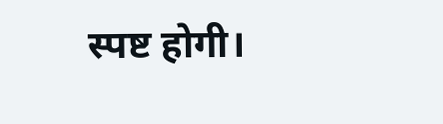स्पष्ट होगी।